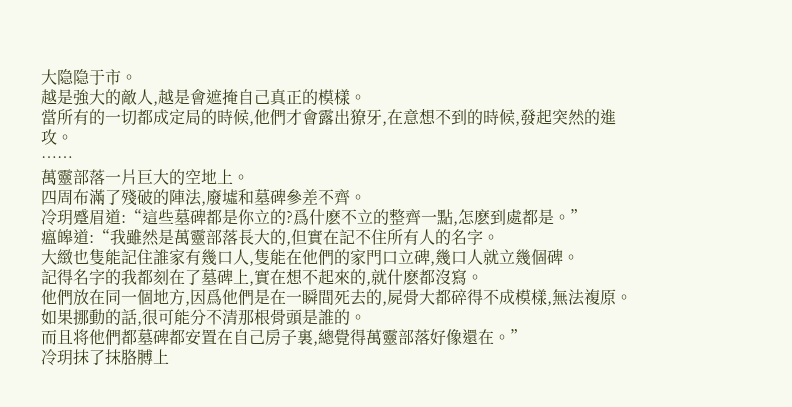大隐隐于市。
越是強大的敵人,越是會遮掩自己真正的模樣。
當所有的一切都成定局的時候,他們才會露出獠牙,在意想不到的時候,發起突然的進攻。
……
萬靈部落一片巨大的空地上。
四周布滿了殘破的陣法,廢墟和墓碑參差不齊。
冷玥蹙眉道:“這些墓碑都是你立的?爲什麽不立的整齊一點,怎麽到處都是。”
瘟皞道:“我雖然是萬靈部落長大的,但實在記不住所有人的名字。
大緻也隻能記住誰家有幾口人,隻能在他們的家門口立碑,幾口人就立幾個碑。
記得名字的我都刻在了墓碑上,實在想不起來的,就什麽都沒寫。
他們放在同一個地方,因爲他們是在一瞬間死去的,屍骨大都碎得不成模樣,無法複原。
如果挪動的話,很可能分不清那根骨頭是誰的。
而且将他們都墓碑都安置在自己房子裏,總覺得萬靈部落好像還在。”
冷玥抹了抹胳膊上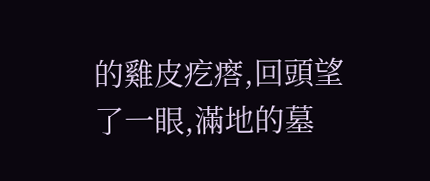的雞皮疙瘩,回頭望了一眼,滿地的墓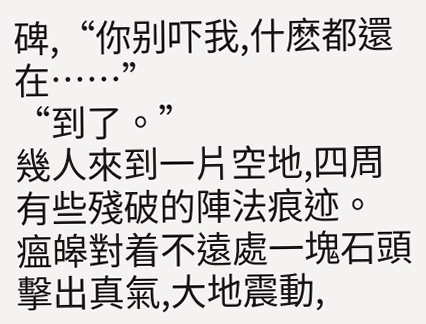碑,“你别吓我,什麽都還在……”
“到了。”
幾人來到一片空地,四周有些殘破的陣法痕迹。
瘟皞對着不遠處一塊石頭擊出真氣,大地震動,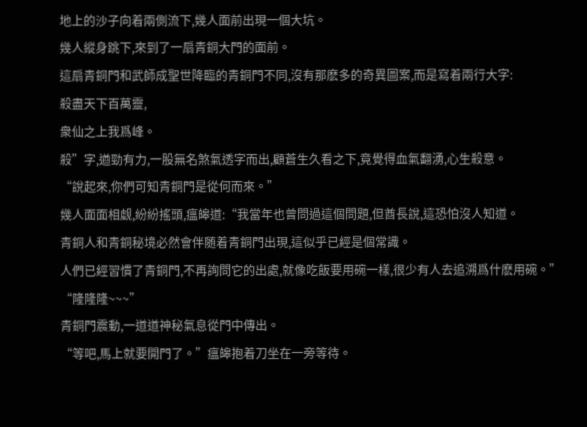地上的沙子向着兩側流下,幾人面前出現一個大坑。
幾人縱身跳下,來到了一扇青銅大門的面前。
這扇青銅門和武師成聖世降臨的青銅門不同,沒有那麽多的奇異圖案,而是寫着兩行大字:
殺盡天下百萬靈,
衆仙之上我爲峰。
殺”字,遒勁有力,一股無名煞氣透字而出,顧蒼生久看之下,竟覺得血氣翻湧,心生殺意。
“說起來,你們可知青銅門是從何而來。”
幾人面面相觑,紛紛搖頭,瘟皞道:“我當年也曾問過這個問題,但酋長說,這恐怕沒人知道。
青銅人和青銅秘境必然會伴随着青銅門出現,這似乎已經是個常識。
人們已經習慣了青銅門,不再詢問它的出處,就像吃飯要用碗一樣,很少有人去追溯爲什麽用碗。”
“隆隆隆~~~”
青銅門震動,一道道神秘氣息從門中傳出。
“等吧,馬上就要開門了。”瘟皞抱着刀坐在一旁等待。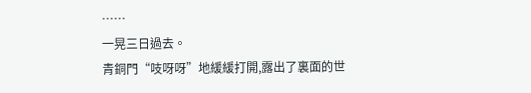……
一晃三日過去。
青銅門“吱呀呀”地緩緩打開,露出了裏面的世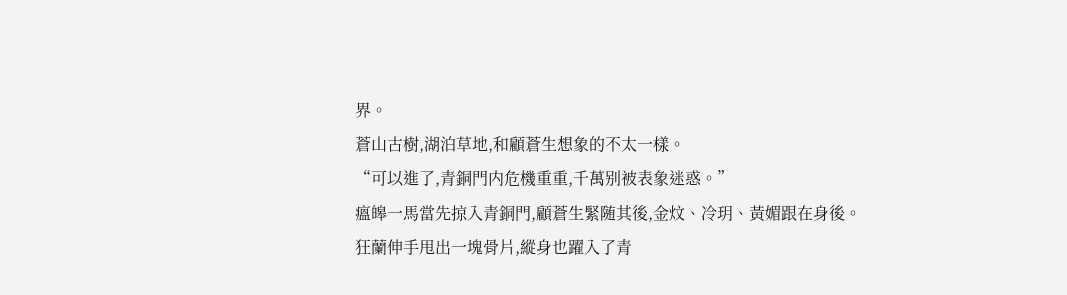界。
蒼山古樹,湖泊草地,和顧蒼生想象的不太一樣。
“可以進了,青銅門内危機重重,千萬别被表象迷惑。”
瘟皞一馬當先掠入青銅門,顧蒼生緊随其後,金炆、冷玥、黃媚跟在身後。
狂蘭伸手甩出一塊骨片,縱身也躍入了青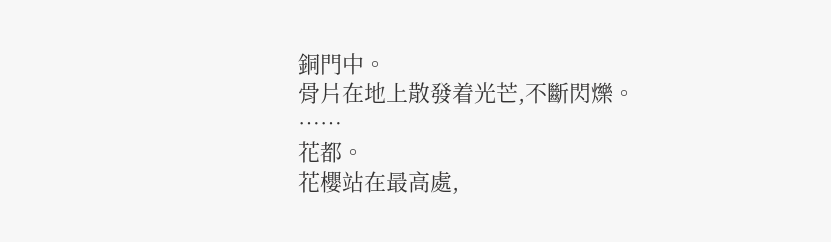銅門中。
骨片在地上散發着光芒,不斷閃爍。
……
花都。
花櫻站在最高處,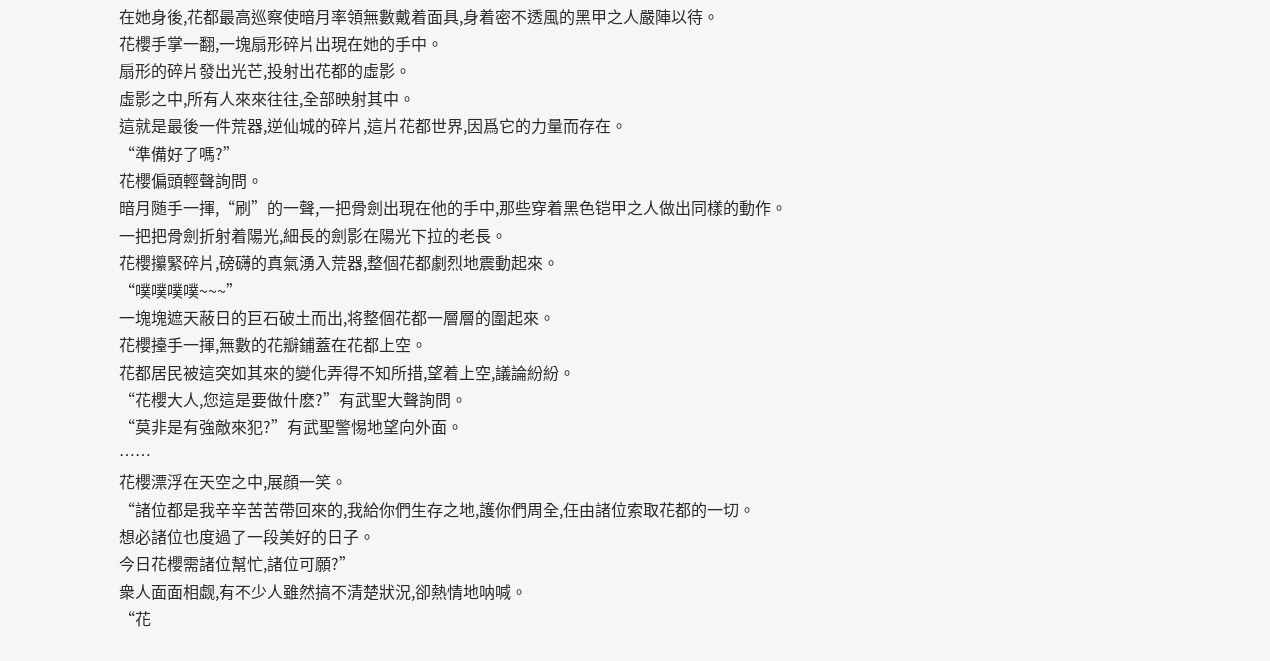在她身後,花都最高巡察使暗月率領無數戴着面具,身着密不透風的黑甲之人嚴陣以待。
花櫻手掌一翻,一塊扇形碎片出現在她的手中。
扇形的碎片發出光芒,投射出花都的虛影。
虛影之中,所有人來來往往,全部映射其中。
這就是最後一件荒器,逆仙城的碎片,這片花都世界,因爲它的力量而存在。
“準備好了嗎?”
花櫻偏頭輕聲詢問。
暗月随手一揮,“刷”的一聲,一把骨劍出現在他的手中,那些穿着黑色铠甲之人做出同樣的動作。
一把把骨劍折射着陽光,細長的劍影在陽光下拉的老長。
花櫻攥緊碎片,磅礴的真氣湧入荒器,整個花都劇烈地震動起來。
“噗噗噗噗~~~”
一塊塊遮天蔽日的巨石破土而出,将整個花都一層層的圍起來。
花櫻擡手一揮,無數的花瓣鋪蓋在花都上空。
花都居民被這突如其來的變化弄得不知所措,望着上空,議論紛紛。
“花櫻大人,您這是要做什麽?”有武聖大聲詢問。
“莫非是有強敵來犯?”有武聖警惕地望向外面。
……
花櫻漂浮在天空之中,展顔一笑。
“諸位都是我辛辛苦苦帶回來的,我給你們生存之地,護你們周全,任由諸位索取花都的一切。
想必諸位也度過了一段美好的日子。
今日花櫻需諸位幫忙,諸位可願?”
衆人面面相觑,有不少人雖然搞不清楚狀況,卻熱情地呐喊。
“花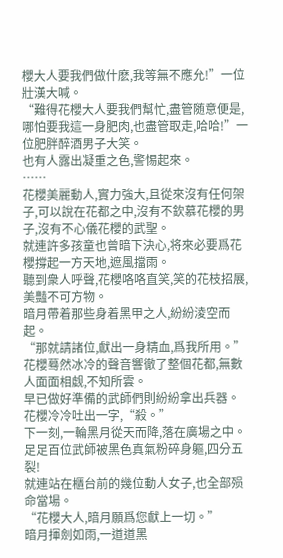櫻大人要我們做什麽,我等無不應允!”一位壯漢大喊。
“難得花櫻大人要我們幫忙,盡管随意便是,哪怕要我這一身肥肉,也盡管取走,哈哈!”一位肥胖醉酒男子大笑。
也有人露出凝重之色,警惕起來。
……
花櫻美麗動人,實力強大,且從來沒有任何架子,可以說在花都之中,沒有不欽慕花櫻的男子,沒有不心儀花櫻的武聖。
就連許多孩童也曾暗下決心,将來必要爲花櫻撐起一方天地,遮風擋雨。
聽到衆人呼聲,花櫻咯咯直笑,笑的花枝招展,美豔不可方物。
暗月帶着那些身着黑甲之人,紛紛淩空而起。
“那就請諸位,獻出一身精血,爲我所用。”
花櫻蓦然冰冷的聲音響徹了整個花都,無數人面面相觑,不知所雲。
早已做好準備的武師們則紛紛拿出兵器。
花櫻冷冷吐出一字,“殺。”
下一刻,一輪黑月從天而降,落在廣場之中。
足足百位武師被黑色真氣粉碎身軀,四分五裂!
就連站在櫃台前的幾位動人女子,也全部殒命當場。
“花櫻大人,暗月願爲您獻上一切。”
暗月揮劍如雨,一道道黑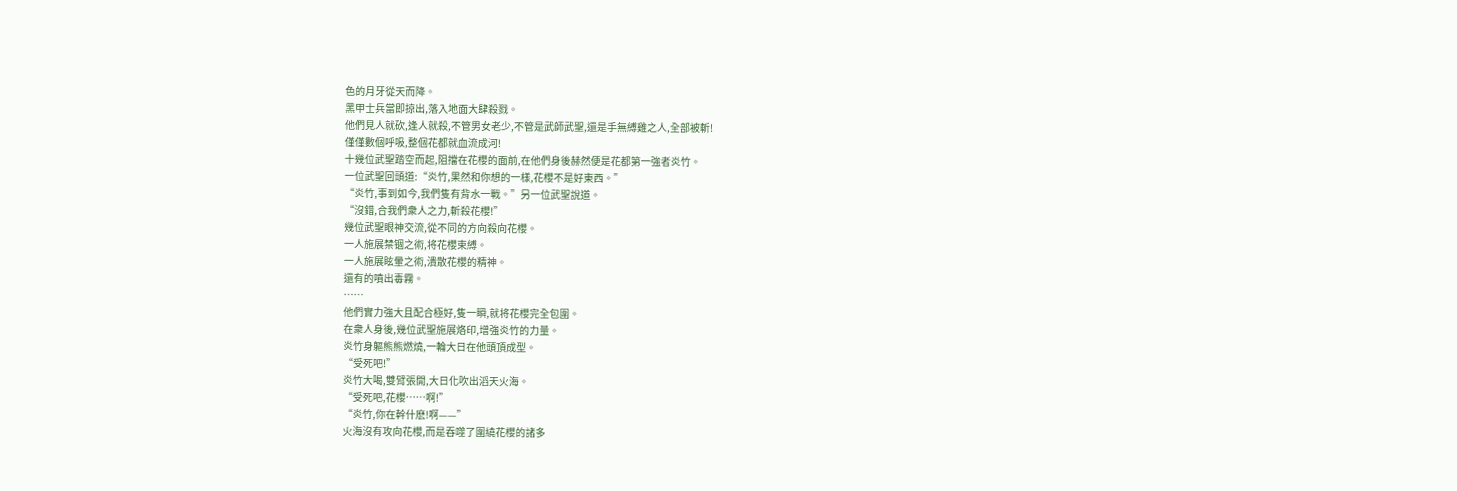色的月牙從天而降。
黑甲士兵當即掠出,落入地面大肆殺戮。
他們見人就砍,逢人就殺,不管男女老少,不管是武師武聖,還是手無縛雞之人,全部被斬!
僅僅數個呼吸,整個花都就血流成河!
十幾位武聖踏空而起,阻擋在花櫻的面前,在他們身後赫然便是花都第一強者炎竹。
一位武聖回頭道:“炎竹,果然和你想的一樣,花櫻不是好東西。”
“炎竹,事到如今,我們隻有背水一戰。”另一位武聖說道。
“沒錯,合我們衆人之力,斬殺花櫻!”
幾位武聖眼神交流,從不同的方向殺向花櫻。
一人施展禁锢之術,将花櫻束縛。
一人施展眩暈之術,潰散花櫻的精神。
還有的噴出毒霧。
……
他們實力強大且配合極好,隻一瞬,就将花櫻完全包圍。
在衆人身後,幾位武聖施展烙印,增強炎竹的力量。
炎竹身軀熊熊燃燒,一輪大日在他頭頂成型。
“受死吧!”
炎竹大喝,雙臂張開,大日化吹出滔天火海。
“受死吧,花櫻……啊!”
“炎竹,你在幹什麽!啊——”
火海沒有攻向花櫻,而是吞噬了圍繞花櫻的諸多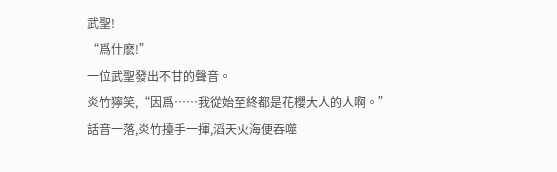武聖!
“爲什麽!”
一位武聖發出不甘的聲音。
炎竹獰笑,“因爲……我從始至終都是花櫻大人的人啊。”
話音一落,炎竹擡手一揮,滔天火海便吞噬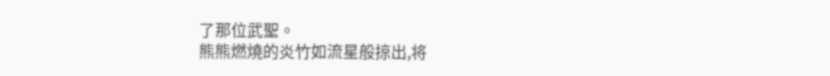了那位武聖。
熊熊燃燒的炎竹如流星般掠出,将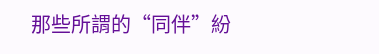那些所謂的“同伴”紛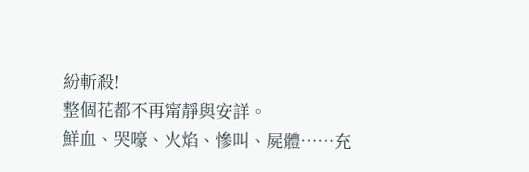紛斬殺!
整個花都不再甯靜與安詳。
鮮血、哭嚎、火焰、慘叫、屍體……充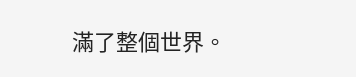滿了整個世界。